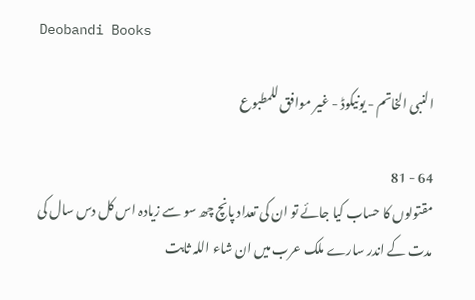Deobandi Books

النبی الخاتم - یونیکوڈ - غیر موافق للمطبوع

64 - 81
مقتولوں کا حساب کیا جائے تو ان کی تعداد پانچ چھ سو سے زیادہ اس کل دس سال کی مدت کے اندر سارے ملک عرب میں ان شاء اللہ ثابت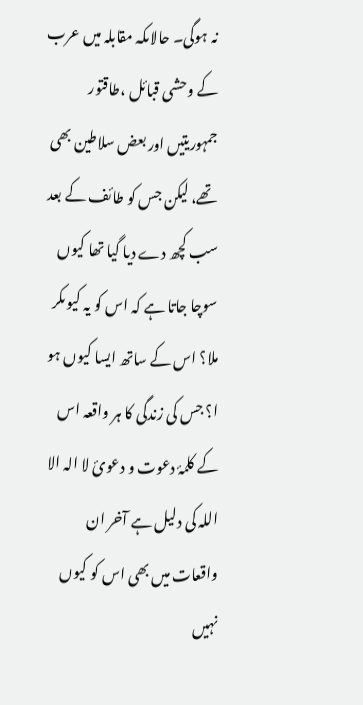نہ ہوگی۔ حالاںکہ مقابلہ میں عرب کے وحشی قبائل ،طاقتور جمہوریتیں اور بعض سلاطین بھی تھے، لیکن جس کو طائف کے بعد سب کچھ دے دیا گیا تھا کیوں سوچا جاتا ہے کہ اس کو یہ کیوںکر ملا؟ اس کے ساتھ ایسا کیوں ہو ا؟ جس کی زندگی کا ہر واقعہ اس کے کلمۂ دعوت و دعویٔ لا الہ الا اللہ کی دلیل ہے آخر ان واقعات میں بھی اس کو کیوں نہیں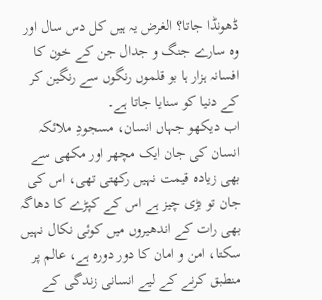ڈھونڈا جاتا؟ الغرض یہ ہیں کل دس سال اور وہ سارے جنگ و جدال جن کے خون کا افسانہ ہزار ہا بو قلموں رنگوں سے رنگین کر کے دنیا کو سنایا جاتا ہے۔
اب دیکھو جہاں انسان، مسجودِ ملائکہ انسان کی جان ایک مچھر اور مکھی سے بھی زیادہ قیمت نہیں رکھتی تھی، اس کی جان تو بڑی چیز ہے اس کے کپڑے کا دھاگہ بھی رات کے اندھیروں میں کوئی نکال نہیں سکتا، امن و امان کا دور دورہ ہے، عالم پر منطبق کرنے کے لیے انسانی زندگی کے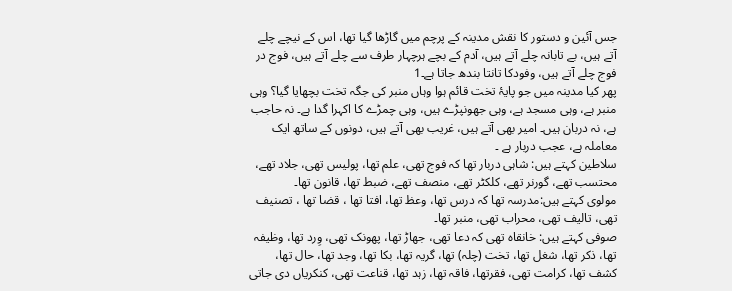جس آئین و دستور کا نقش مدینہ کے پرچم میں گاڑھا گیا تھا، اس کے نیچے چلے آتے ہیں، بے تابانہ چلے آتے ہیں، آدم کے بچے ہرچہار طرف سے چلے آتے ہیں، فوج در فوج چلے آتے ہیں، وفودکا تانتا بندھ جاتا ہے۔1
پھر کیا مدینہ میں جو پایۂ تخت قائم ہوا وہاں منبر کی جگہ تخت بچھایا گیا؟ وہی منبر ہے، وہی مسجد ہے، وہی جھونپڑے ہیں، وہی چمڑے کا اکہرا گدا ہے۔ نہ حاجب ہے، نہ دربان ہیں۔ امیر بھی آتے ہیں، غریب بھی آتے ہیں، دونوں کے ساتھ ایک معاملہ ہے، عجب دربار ہے ۔
سلاطین کہتے ہیں: شاہی دربار تھا کہ فوج تھی، علم تھا، پولیس تھی، جلاد تھے، محتسب تھے، گورنر تھے، کلکٹر تھے، منصف تھے، ضبط تھا، قانون تھا۔
مولوی کہتے ہیں:مدرسہ تھا کہ درس تھا، وعظ تھا، افتا تھا ، قضا تھا ، تصنیف تھی، تالیف تھی، محراب تھی، منبر تھا۔
صوفی کہتے ہیں: خانقاہ تھی کہ دعا تھی، جھاڑ تھا، پھونک تھی، وِرد تھا، وظیفہ تھا، ذکر تھا، شغل تھا، تخت (چلہ) تھا، گریہ تھا، بکا تھا، وجد تھا، حال تھا، کشف تھا، کرامت تھی، فقرتھا، فاقہ تھا، زہد تھا، قناعت تھی، کنکریاں دی جاتی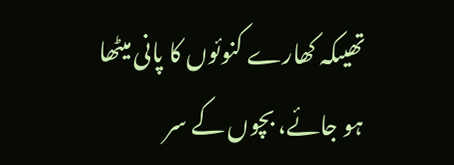تھیںکہ کھارے کنوئوں کا پانی میٹھا ہو جائے، بچوں کے سر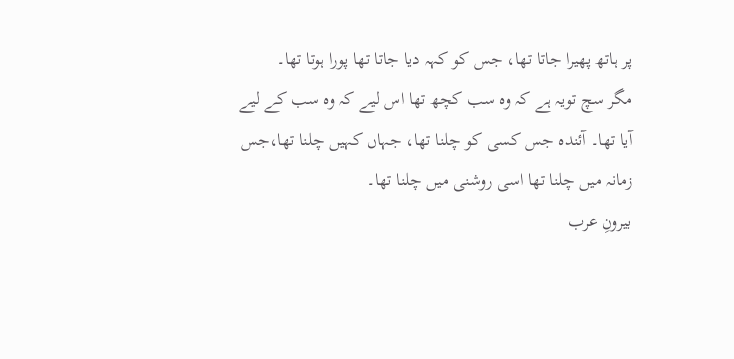پر ہاتھ پھیرا جاتا تھا، جس کو کہہ دیا جاتا تھا پورا ہوتا تھا۔
مگر سچ تویہ ہے کہ وہ سب کچھ تھا اس لیے کہ وہ سب کے لیے آیا تھا۔ آئندہ جس کسی کو چلنا تھا، جہاں کہیں چلنا تھا،جس زمانہ میں چلنا تھا اسی روشنی میں چلنا تھا۔
بیرونِ عرب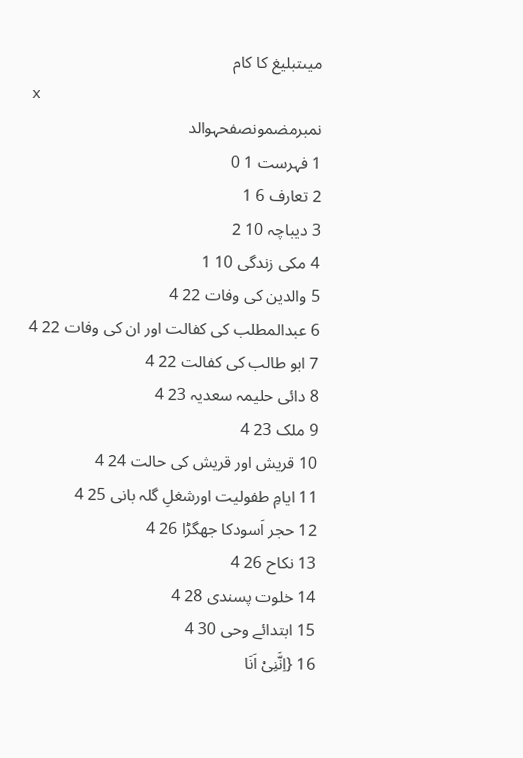میںتبلیغ کا کام
x
نمبرمضمونصفحہوالد
1 فہرست 1 0
2 تعارف 6 1
3 دیباچہ 10 2
4 مکی زندگی 10 1
5 والدین کی وفات 22 4
6 عبدالمطلب کی کفالت اور ان کی وفات 22 4
7 ابو طالب کی کفالت 22 4
8 دائی حلیمہ سعدیہ 23 4
9 ملک 23 4
10 قریش اور قریش کی حالت 24 4
11 ایامِ طفولیت اورشغلِ گلہ بانی 25 4
12 حجر اَسودکا جھگڑا 26 4
13 نکاح 26 4
14 خلوت پسندی 28 4
15 ابتدائے وحی 30 4
16 {اِنَّنِیْ اَنَا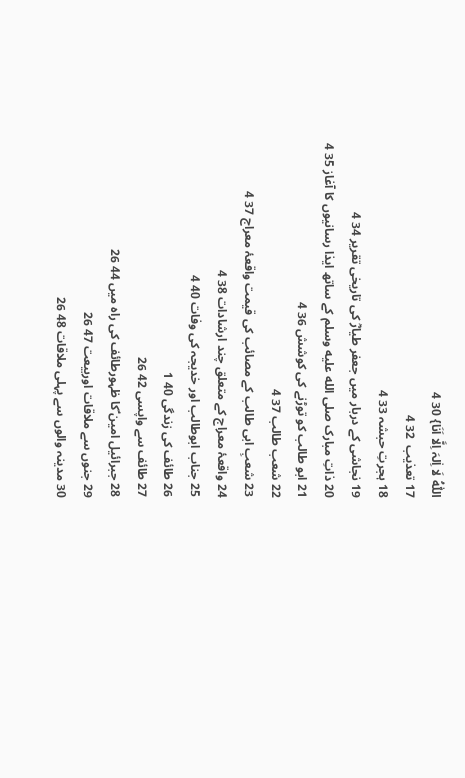اللّٰہُ لَا اِٰلہَ اِلَّا اَنَا} 30 4
17 تعذیب  32 4
18 ہجرتِ حبشہ 33 4
19 نجاشی کے دربار میں جعفر طیارؓ کی تاریخی تقریر 34 4
20 ذاتِ مبارک صلى الله عليه وسلم کے ساتھ ایذا رسانیوں کا آغاز 35 4
21 ابو طالب کو توڑنے کی کوشش 36 4
22 شعب طالب 37 4
23 شعبِ ابی طالب کے مصائب کی قیمت واقعۂ معراج 37 4
24 واقعۂ معراج کے متعلق چند ارشادات 38 4
25 جناب ابوطالب اور خدیجہ کی وفات 40 4
26 طائف کی زندگی 40 1
27 طائف سے واپسی 42 26
28 جبرائیل امین ؑکا ظہورطائف کی راہ میں 44 26
29 جنوں سے ملاقات اوربیعت 47 26
30 مدینہ والوں سے پہلی ملاقات 48 26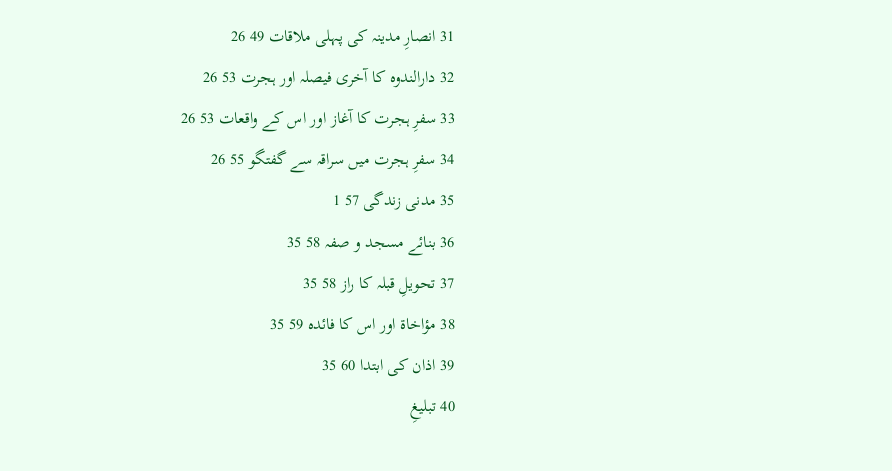31 انصارِ مدینہ کی پہلی ملاقات 49 26
32 دارالندوہ کا آخری فیصلہ اور ہجرت 53 26
33 سفرِ ہجرت کا آغاز اور اس کے واقعات 53 26
34 سفرِ ہجرت میں سراقہ سے گفتگو 55 26
35 مدنی زندگی 57 1
36 بنائے مسجد و صفہ 58 35
37 تحویلِ قبلہ کا راز 58 35
38 مؤاخاۃ اور اس کا فائدہ 59 35
39 اذان کی ابتدا 60 35
40 تبلیغِ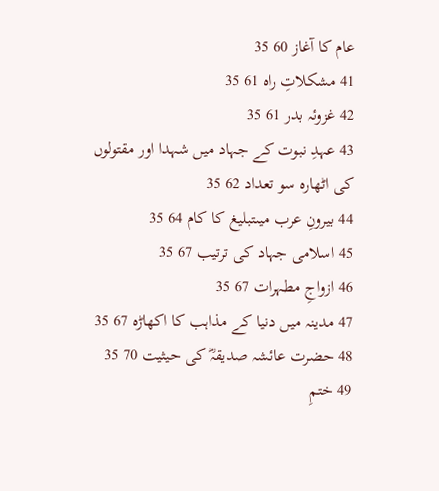عام کا آغاز 60 35
41 مشکلاتِ راہ 61 35
42 غزوئہ بدر 61 35
43 عہدِ نبوت کے جہاد میں شہدا اور مقتولوں کی اٹھارہ سو تعداد 62 35
44 بیرونِ عرب میںتبلیغ کا کام 64 35
45 اسلامی جہاد کی ترتیب 67 35
46 ازواجِ مطہرات 67 35
47 مدینہ میں دنیا کے مذاہب کا اکھاڑہ 67 35
48 حضرت عائشہ صدیقہؓ کی حیثیت 70 35
49 ختمِ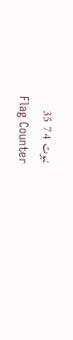نبوت 74 35
Flag Counter